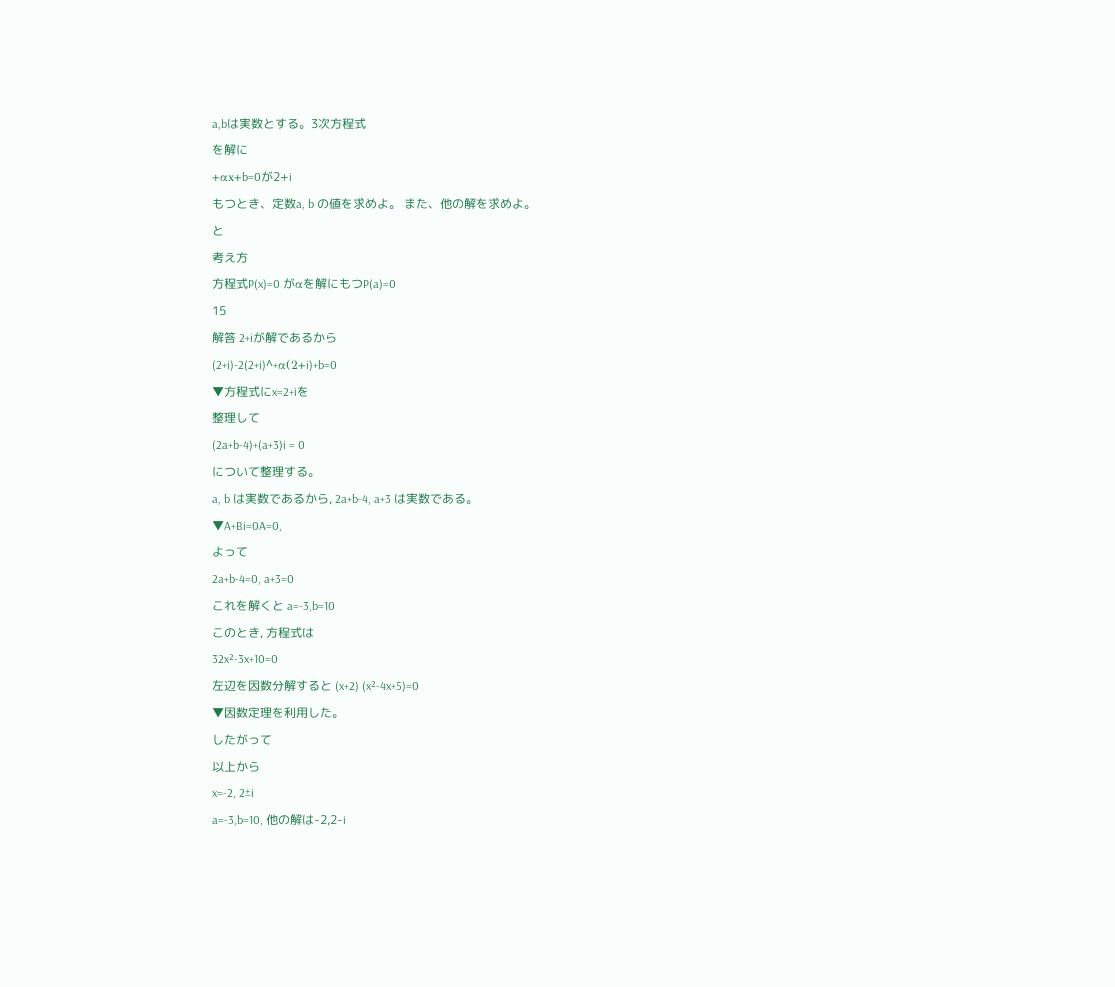a,bは実数とする。3次方程式
を解に
+αx+b=0が2+i
もつとき、定数a, b の値を求めよ。 また、他の解を求めよ。
と
考え方
方程式P(x)=0 がαを解にもつP(a)=0
15
解答 2+iが解であるから
(2+i)-2(2+i)^+α(2+i)+b=0
▼方程式にx=2+iを
整理して
(2a+b-4)+(a+3)i = 0
について整理する。
a, b は実数であるから, 2a+b-4, a+3 は実数である。
▼A+Bi=0A=0,
よって
2a+b-4=0, a+3=0
これを解くと a=-3,b=10
このとき, 方程式は
32x²-3x+10=0
左辺を因数分解すると (x+2) (x²-4x+5)=0
▼因数定理を利用した。
したがって
以上から
x=-2, 2±i
a=-3,b=10, 他の解は-2,2-i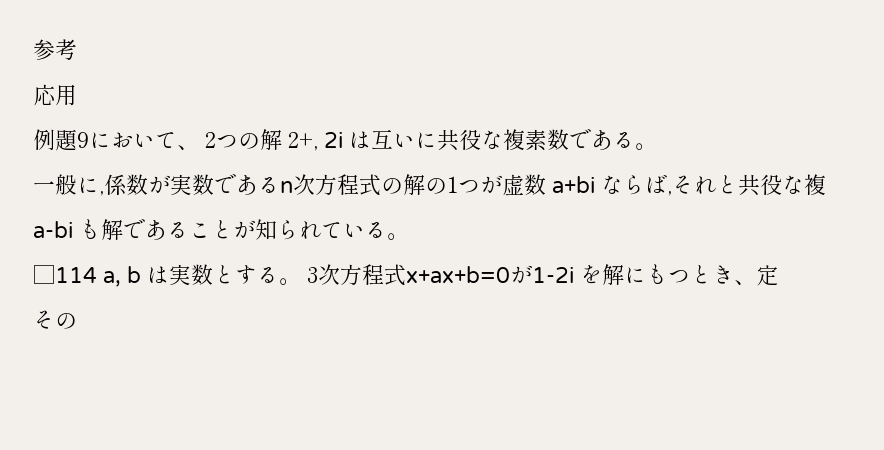参考
応用
例題9において、 2つの解 2+, 2i は互いに共役な複素数である。
一般に,係数が実数であるn次方程式の解の1つが虚数 a+bi ならば,それと共役な複
a-bi も解であることが知られている。
□114 a, b は実数とする。 3次方程式x+ax+b=0が1-2i を解にもつとき、定
その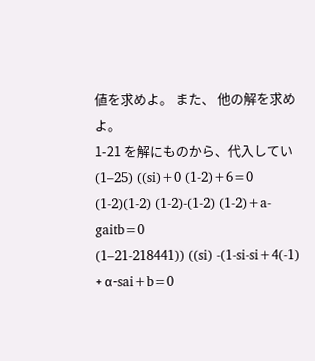値を求めよ。 また、 他の解を求めよ。
1-21 を解にものから、代入してい
(1–25) ((si)+0 (1-2)+6=0
(1-2)(1-2) (1-2)-(1-2) (1-2)+a-gaitb=0
(1–21-218441)) ((si) -(1-si-si+4(-1) + α-sai+b=0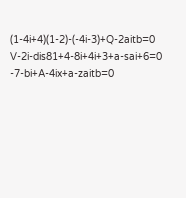(1-4i+4)(1-2)-(-4i-3)+Q-2aitb=0
V-2i-dis81+4-8i+4i+3+a-sai+6=0
-7-bi+A-4ix+a-zaitb=0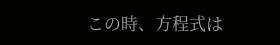この時、方程式は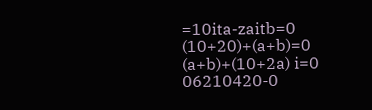=10ita-zaitb=0
(10+20)+(a+b)=0
(a+b)+(10+2a) i=0
06210420-0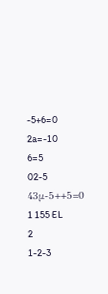-5+6=0
2a=-10
6=5
02-5
43μ-5++5=0
1 155 EL
2
1-2-3